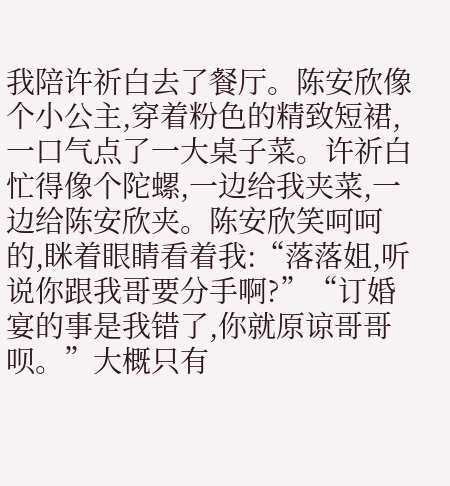我陪许祈白去了餐厅。陈安欣像个小公主,穿着粉色的精致短裙,一口气点了一大桌子菜。许祈白忙得像个陀螺,一边给我夹菜,一边给陈安欣夹。陈安欣笑呵呵的,眯着眼睛看着我:“落落姐,听说你跟我哥要分手啊?”“订婚宴的事是我错了,你就原谅哥哥呗。”大概只有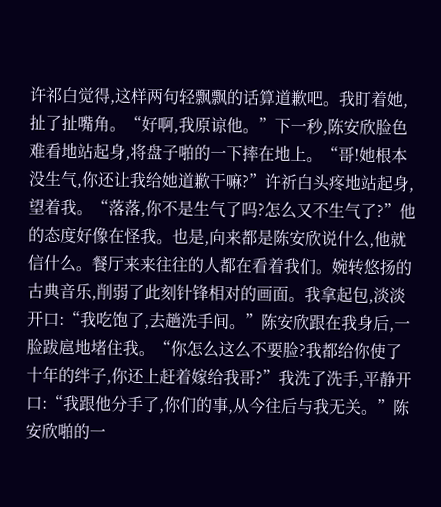许祁白觉得,这样两句轻飘飘的话算道歉吧。我盯着她,扯了扯嘴角。“好啊,我原谅他。”下一秒,陈安欣脸色难看地站起身,将盘子啪的一下摔在地上。“哥!她根本没生气,你还让我给她道歉干嘛?”许祈白头疼地站起身,望着我。“落落,你不是生气了吗?怎么又不生气了?”他的态度好像在怪我。也是,向来都是陈安欣说什么,他就信什么。餐厅来来往往的人都在看着我们。婉转悠扬的古典音乐,削弱了此刻针锋相对的画面。我拿起包,淡淡开口:“我吃饱了,去趟洗手间。”陈安欣跟在我身后,一脸跋扈地堵住我。“你怎么这么不要脸?我都给你使了十年的绊子,你还上赶着嫁给我哥?”我洗了洗手,平静开口:“我跟他分手了,你们的事,从今往后与我无关。”陈安欣啪的一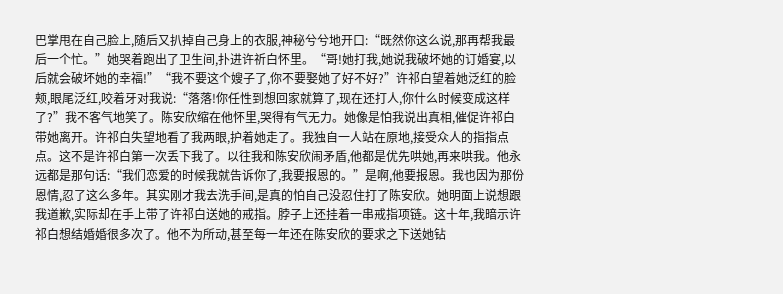巴掌甩在自己脸上,随后又扒掉自己身上的衣服,神秘兮兮地开口:“既然你这么说,那再帮我最后一个忙。”她哭着跑出了卫生间,扑进许祈白怀里。“哥!她打我,她说我破坏她的订婚宴,以后就会破坏她的幸福!”“我不要这个嫂子了,你不要娶她了好不好?”许祁白望着她泛红的脸颊,眼尾泛红,咬着牙对我说:“落落!你任性到想回家就算了,现在还打人,你什么时候变成这样了?”我不客气地笑了。陈安欣缩在他怀里,哭得有气无力。她像是怕我说出真相,催促许祁白带她离开。许祁白失望地看了我两眼,护着她走了。我独自一人站在原地,接受众人的指指点点。这不是许祁白第一次丢下我了。以往我和陈安欣闹矛盾,他都是优先哄她,再来哄我。他永远都是那句话:“我们恋爱的时候我就告诉你了,我要报恩的。”是啊,他要报恩。我也因为那份恩情,忍了这么多年。其实刚才我去洗手间,是真的怕自己没忍住打了陈安欣。她明面上说想跟我道歉,实际却在手上带了许祁白送她的戒指。脖子上还挂着一串戒指项链。这十年,我暗示许祁白想结婚婚很多次了。他不为所动,甚至每一年还在陈安欣的要求之下送她钻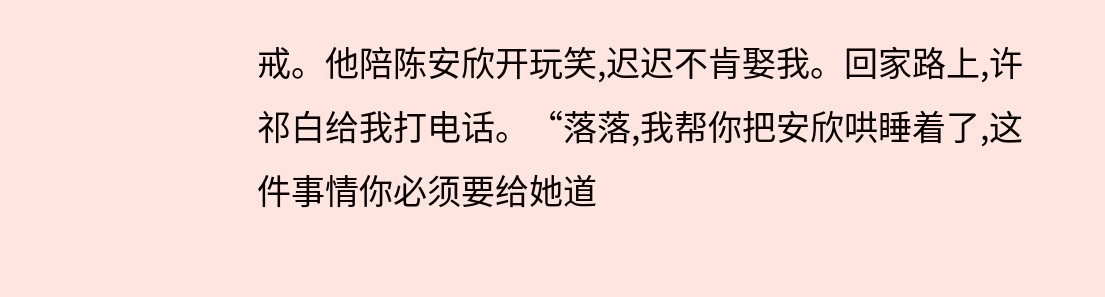戒。他陪陈安欣开玩笑,迟迟不肯娶我。回家路上,许祁白给我打电话。“落落,我帮你把安欣哄睡着了,这件事情你必须要给她道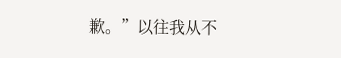歉。”以往我从不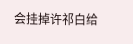会挂掉许祁白给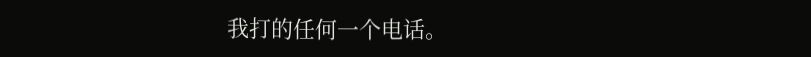我打的任何一个电话。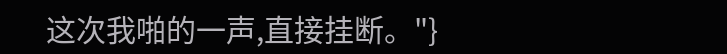这次我啪的一声,直接挂断。"}